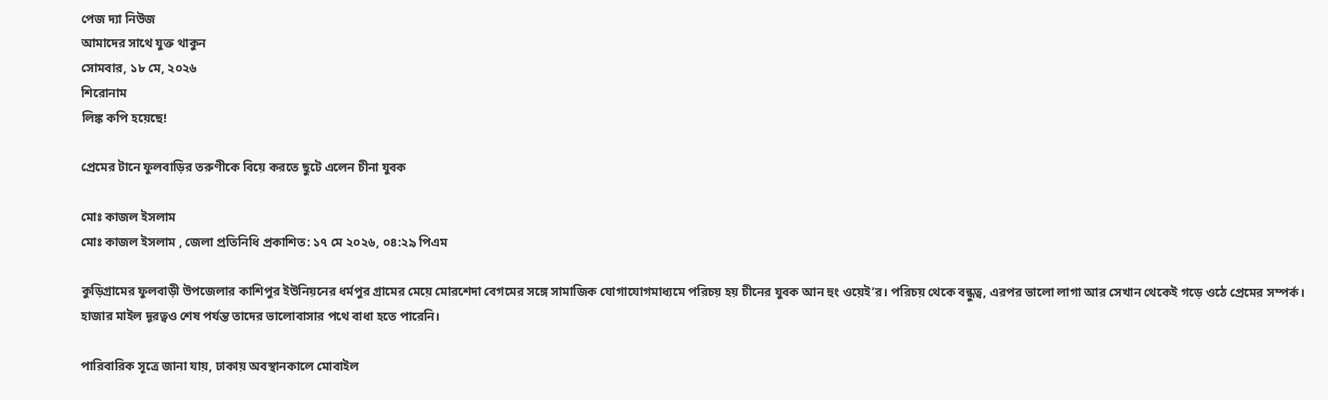পেজ দ্যা নিউজ
আমাদের সাথে যুক্ত থাকুন
সোমবার, ১৮ মে, ২০২৬
শিরোনাম
লিঙ্ক কপি হয়েছে!

প্রেমের টানে ফুলবাড়ির তরুণীকে বিয়ে করতে ছুটে এলেন চীনা যুবক

মোঃ কাজল ইসলাম
মোঃ কাজল ইসলাম , জেলা প্রতিনিধি প্রকাশিত: ১৭ মে ২০২৬, ০৪:২৯ পিএম

কুড়িগ্রামের ফুলবাড়ী উপজেলার কাশিপুর ইউনিয়নের ধর্মপুর গ্রামের মেয়ে মোরশেদা বেগমের সঙ্গে সামাজিক যোগাযোগমাধ্যমে পরিচয় হয় চীনের যুবক আন হুং ওয়েই’র। পরিচয় থেকে বন্ধুত্ব, এরপর ভালো লাগা আর সেখান থেকেই গড়ে ওঠে প্রেমের সম্পর্ক। হাজার মাইল দূরত্বও শেষ পর্যন্ত তাদের ভালোবাসার পথে বাধা হতে পারেনি।

পারিবারিক সূত্রে জানা যায়, ঢাকায় অবস্থানকালে মোবাইল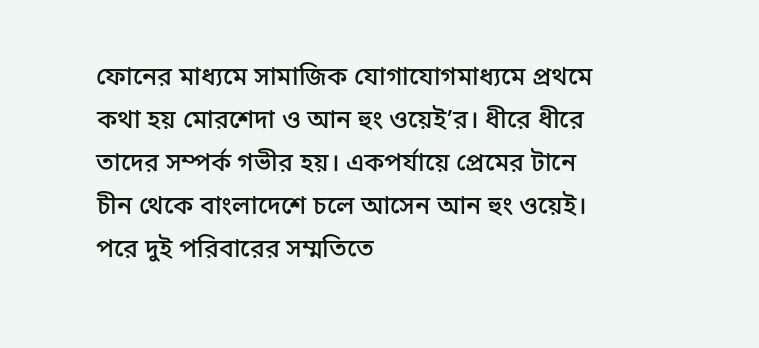ফোনের মাধ্যমে সামাজিক যোগাযোগমাধ্যমে প্রথমে কথা হয় মোরশেদা ও আন হুং ওয়েই’র। ধীরে ধীরে তাদের সম্পর্ক গভীর হয়। একপর্যায়ে প্রেমের টানে চীন থেকে বাংলাদেশে চলে আসেন আন হুং ওয়েই। পরে দুই পরিবারের সম্মতিতে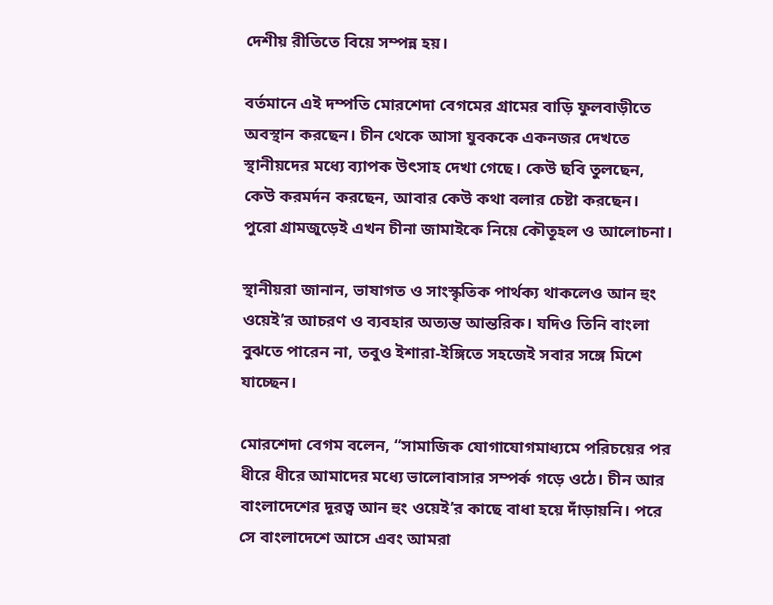দেশীয় রীতিতে বিয়ে সম্পন্ন হয়।

বর্তমানে এই দম্পতি মোরশেদা বেগমের গ্রামের বাড়ি ফুলবাড়ীতে অবস্থান করছেন। চীন থেকে আসা যুবককে একনজর দেখতে স্থানীয়দের মধ্যে ব্যাপক উৎসাহ দেখা গেছে। কেউ ছবি তুলছেন, কেউ করমর্দন করছেন, আবার কেউ কথা বলার চেষ্টা করছেন। পুরো গ্রামজুড়েই এখন চীনা জামাইকে নিয়ে কৌতূহল ও আলোচনা।

স্থানীয়রা জানান, ভাষাগত ও সাংস্কৃতিক পার্থক্য থাকলেও আন হুং ওয়েই’র আচরণ ও ব্যবহার অত্যন্ত আন্তরিক। যদিও তিনি বাংলা বুঝতে পারেন না, তবুও ইশারা-ইঙ্গিতে সহজেই সবার সঙ্গে মিশে যাচ্ছেন।

মোরশেদা বেগম বলেন, “সামাজিক যোগাযোগমাধ্যমে পরিচয়ের পর ধীরে ধীরে আমাদের মধ্যে ভালোবাসার সম্পর্ক গড়ে ওঠে। চীন আর বাংলাদেশের দূরত্ব আন হুং ওয়েই’র কাছে বাধা হয়ে দাঁড়ায়নি। পরে সে বাংলাদেশে আসে এবং আমরা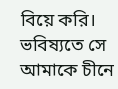বিয়ে করি। ভবিষ্যতে সে আমাকে চীনে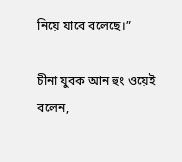নিয়ে যাবে বলেছে।”

চীনা যুবক আন হুং ওয়েই বলেন,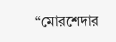“মোরশেদার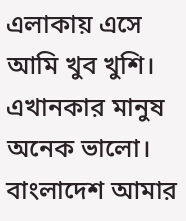এলাকায় এসে আমি খুব খুশি। এখানকার মানুষ অনেক ভালো। বাংলাদেশ আমার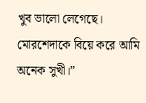খুব ভালো লেগেছে। মোরশেদাকে বিয়ে করে আমি অনেক সুখী।”